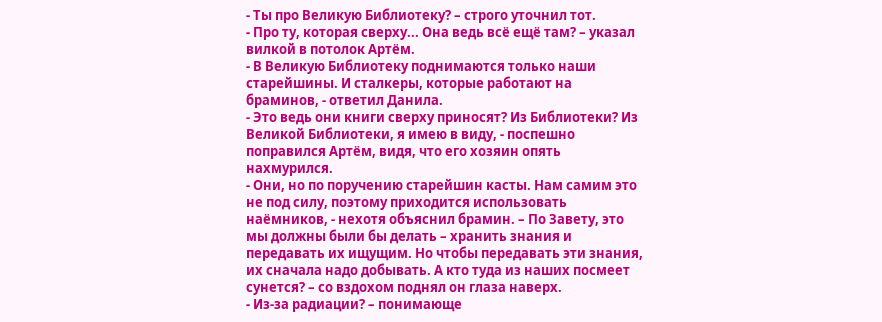- Ты про Великую Библиотеку? – строго уточнил тот.
- Про ту, которая сверху... Она ведь всё ещё там? – указал вилкой в потолок Артём.
- В Великую Библиотеку поднимаются только наши старейшины. И сталкеры, которые работают на браминов, - ответил Данила.
- Это ведь они книги сверху приносят? Из Библиотеки? Из Великой Библиотеки, я имею в виду, - поспешно поправился Артём, видя, что его хозяин опять нахмурился.
- Они, но по поручению старейшин касты. Нам самим это не под силу, поэтому приходится использовать наёмников, - нехотя объяснил брамин. – По Завету, это мы должны были бы делать – хранить знания и передавать их ищущим. Но чтобы передавать эти знания, их сначала надо добывать. А кто туда из наших посмеет сунется? – со вздохом поднял он глаза наверх.
- Из-за радиации? – понимающе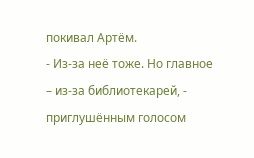покивал Артём.
- Из-за неё тоже. Но главное – из-за библиотекарей, - приглушённым голосом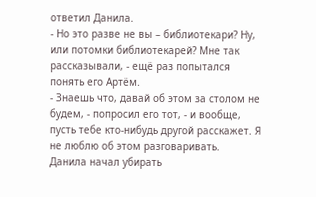ответил Данила.
- Но это разве не вы – библиотекари? Ну, или потомки библиотекарей? Мне так рассказывали, - ещё раз попытался понять его Артём.
- Знаешь что, давай об этом за столом не будем, - попросил его тот, - и вообще, пусть тебе кто-нибудь другой расскажет. Я не люблю об этом разговаривать.
Данила начал убирать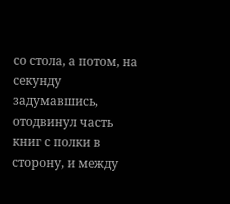со стола, а потом, на секунду задумавшись, отодвинул часть книг с полки в сторону, и между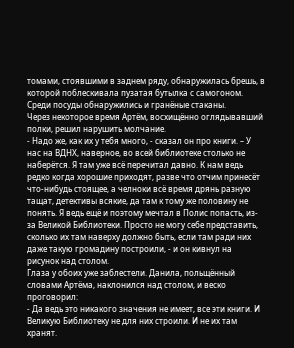томами, стоявшими в заднем ряду, обнаружилась брешь, в которой поблескивала пузатая бутылка с самогоном. Среди посуды обнаружились и гранёные стаканы.
Через некоторое время Артём, восхищённо оглядывавший полки, решил нарушить молчание.
- Надо же, как их у тебя много, - сказал он про книги. – У нас на ВДНХ, наверное, во всей библиотеке столько не наберётся. Я там уже всё перечитал давно. К нам ведь редко когда хорошие приходят, разве что отчим принесёт что-нибудь стоящее, а челноки всё время дрянь разную тащат, детективы всякие, да там к тому же половину не понять. Я ведь ещё и поэтому мечтал в Полис попасть, из-за Великой Библиотеки. Просто не могу себе представить, сколько их там наверху должно быть, если там ради них даже такую громадину построили, - и он кивнул на рисунок над столом.
Глаза у обоих уже заблестели. Данила, польщённый словами Артёма, наклонился над столом, и веско проговорил:
- Да ведь это никакого значения не имеет, все эти книги. И Великую Библиотеку не для них строили. И не их там хранят.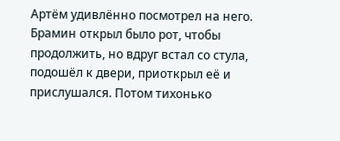Артём удивлённо посмотрел на него. Брамин открыл было рот, чтобы продолжить, но вдруг встал со стула, подошёл к двери, приоткрыл её и прислушался. Потом тихонько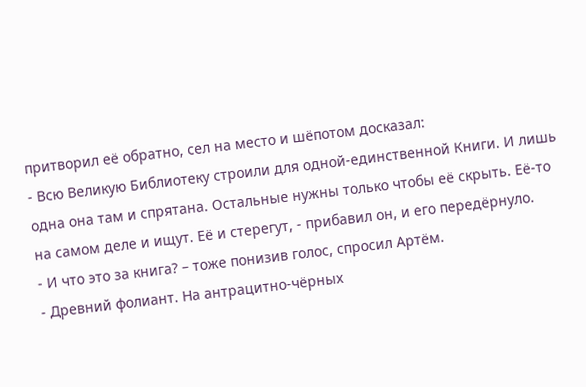притворил её обратно, сел на место и шёпотом досказал:
- Всю Великую Библиотеку строили для одной-единственной Книги. И лишь одна она там и спрятана. Остальные нужны только чтобы её скрыть. Её-то на самом деле и ищут. Её и стерегут, - прибавил он, и его передёрнуло.
- И что это за книга? – тоже понизив голос, спросил Артём.
- Древний фолиант. На антрацитно-чёрных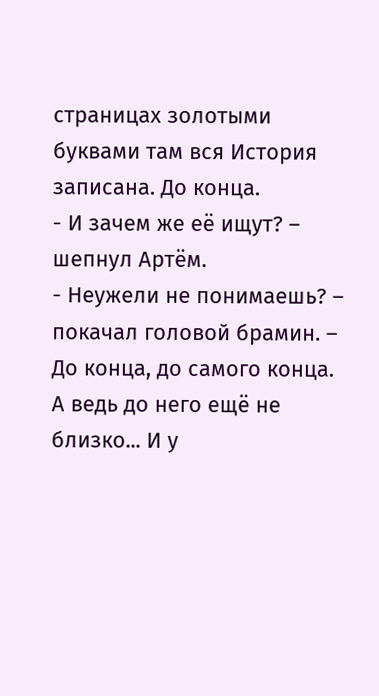страницах золотыми буквами там вся История записана. До конца.
- И зачем же её ищут? – шепнул Артём.
- Неужели не понимаешь? – покачал головой брамин. – До конца, до самого конца. А ведь до него ещё не близко... И у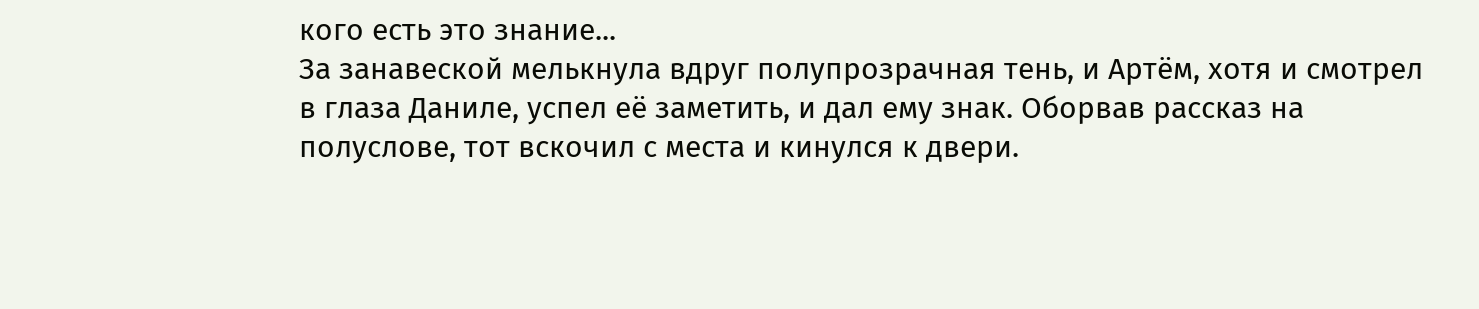кого есть это знание...
За занавеской мелькнула вдруг полупрозрачная тень, и Артём, хотя и смотрел в глаза Даниле, успел её заметить, и дал ему знак. Оборвав рассказ на полуслове, тот вскочил с места и кинулся к двери.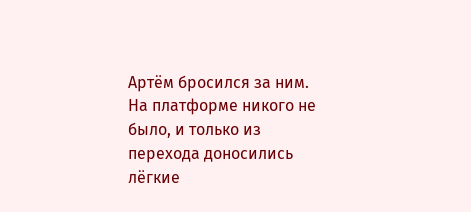Артём бросился за ним.
На платформе никого не было, и только из перехода доносились лёгкие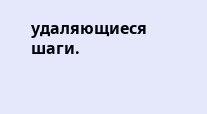удаляющиеся шаги.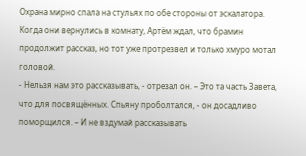Охрана мирно спала на стульях по обе стороны от эскалатора.
Когда они вернулись в комнату, Артём ждал, что брамин продолжит рассказ, но тот уже протрезвел и только хмуро мотал головой.
- Нельзя нам это рассказывать, - отрезал он. – Это та часть Завета, что для посвящённых. Спьяну проболтался, - он досадливо поморщился. – И не вздумай рассказывать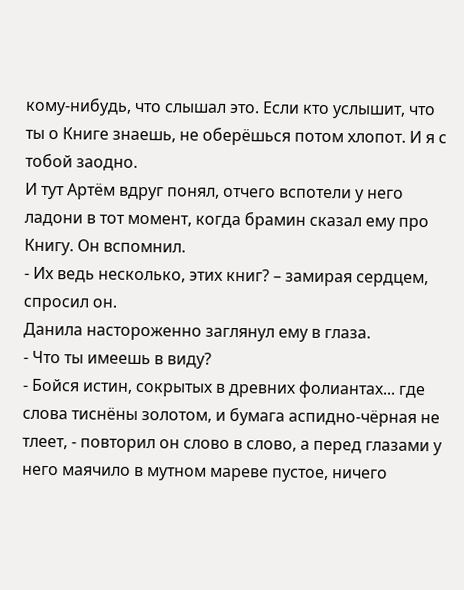кому-нибудь, что слышал это. Если кто услышит, что ты о Книге знаешь, не оберёшься потом хлопот. И я с тобой заодно.
И тут Артём вдруг понял, отчего вспотели у него ладони в тот момент, когда брамин сказал ему про Книгу. Он вспомнил.
- Их ведь несколько, этих книг? – замирая сердцем, спросил он.
Данила настороженно заглянул ему в глаза.
- Что ты имеешь в виду?
- Бойся истин, сокрытых в древних фолиантах... где слова тиснёны золотом, и бумага аспидно-чёрная не тлеет, - повторил он слово в слово, а перед глазами у него маячило в мутном мареве пустое, ничего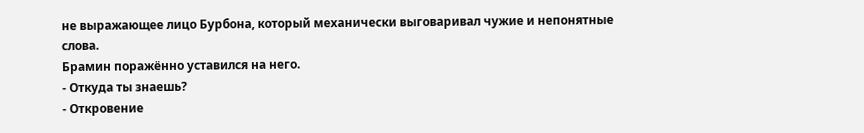не выражающее лицо Бурбона, который механически выговаривал чужие и непонятные слова.
Брамин поражённо уставился на него.
- Откуда ты знаешь?
- Откровение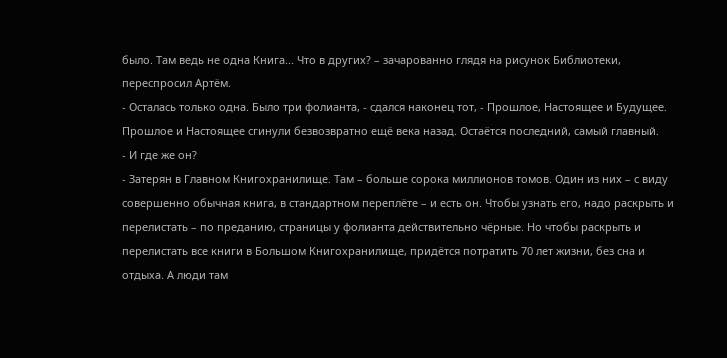было. Там ведь не одна Книга... Что в других? – зачарованно глядя на рисунок Библиотеки, переспросил Артём.
- Осталась только одна. Было три фолианта, - сдался наконец тот, - Прошлое, Настоящее и Будущее. Прошлое и Настоящее сгинули безвозвратно ещё века назад. Остаётся последний, самый главный.
- И где же он?
- Затерян в Главном Книгохранилище. Там – больше сорока миллионов томов. Один из них – с виду совершенно обычная книга, в стандартном переплёте – и есть он. Чтобы узнать его, надо раскрыть и перелистать – по преданию, страницы у фолианта действительно чёрные. Но чтобы раскрыть и перелистать все книги в Большом Книгохранилище, придётся потратить 70 лет жизни, без сна и отдыха. А люди там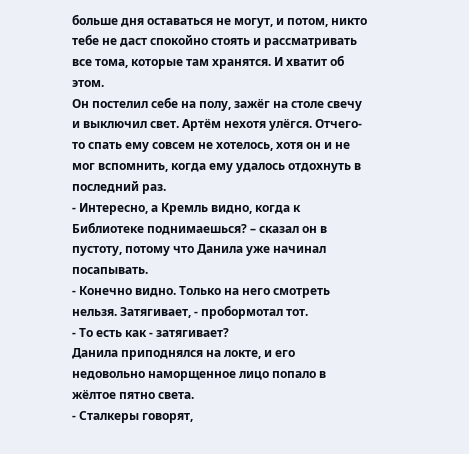больше дня оставаться не могут, и потом, никто тебе не даст спокойно стоять и рассматривать все тома, которые там хранятся. И хватит об этом.
Он постелил себе на полу, зажёг на столе свечу и выключил свет. Артём нехотя улёгся. Отчего-то спать ему совсем не хотелось, хотя он и не мог вспомнить, когда ему удалось отдохнуть в последний раз.
- Интересно, а Кремль видно, когда к Библиотеке поднимаешься? – сказал он в пустоту, потому что Данила уже начинал посапывать.
- Конечно видно. Только на него смотреть нельзя. Затягивает, - пробормотал тот.
- То есть как - затягивает?
Данила приподнялся на локте, и его недовольно наморщенное лицо попало в жёлтое пятно света.
- Сталкеры говорят,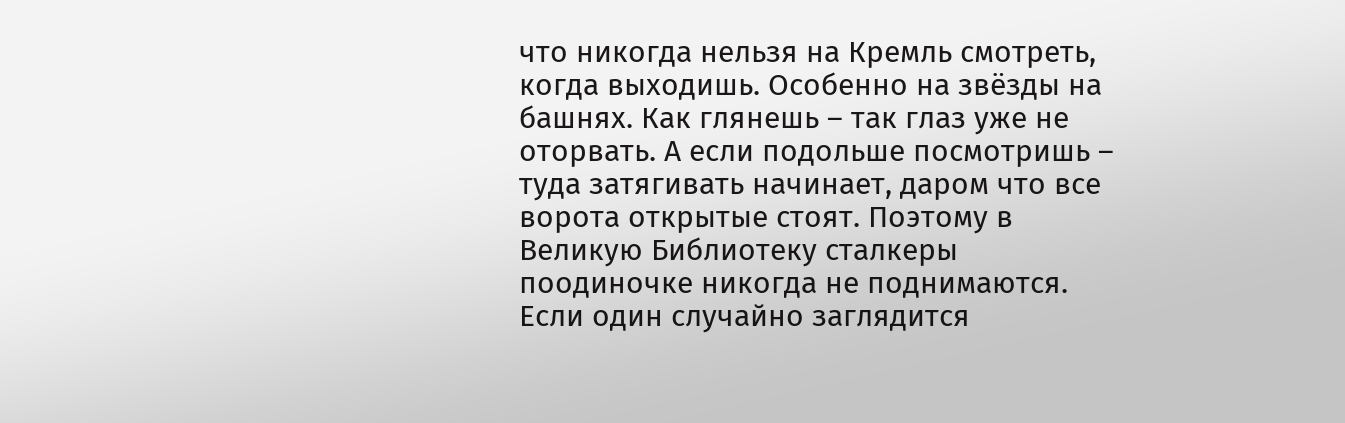что никогда нельзя на Кремль смотреть, когда выходишь. Особенно на звёзды на башнях. Как глянешь – так глаз уже не оторвать. А если подольше посмотришь – туда затягивать начинает, даром что все ворота открытые стоят. Поэтому в Великую Библиотеку сталкеры поодиночке никогда не поднимаются. Если один случайно заглядится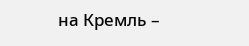на Кремль –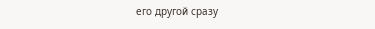его другой сразу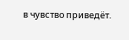в чувство приведёт.